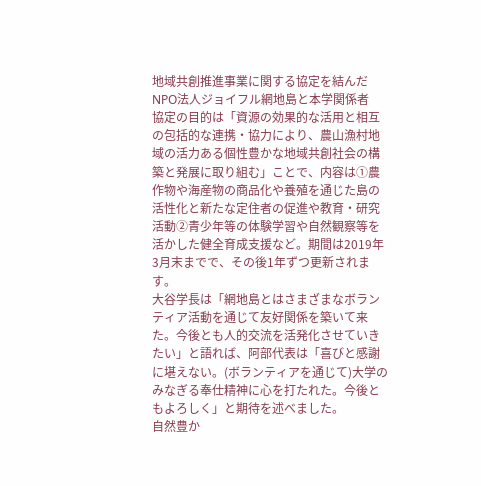地域共創推進事業に関する協定を結んだNPO法人ジョイフル網地島と本学関係者
協定の目的は「資源の効果的な活用と相互の包括的な連携・協力により、農山漁村地域の活力ある個性豊かな地域共創社会の構築と発展に取り組む」ことで、内容は①農作物や海産物の商品化や養殖を通じた島の活性化と新たな定住者の促進や教育・研究活動②青少年等の体験学習や自然観察等を活かした健全育成支援など。期間は2019年3月末までで、その後1年ずつ更新されます。
大谷学長は「網地島とはさまざまなボランティア活動を通じて友好関係を築いて来た。今後とも人的交流を活発化させていきたい」と語れば、阿部代表は「喜びと感謝に堪えない。(ボランティアを通じて)大学のみなぎる奉仕精神に心を打たれた。今後ともよろしく」と期待を述べました。
自然豊か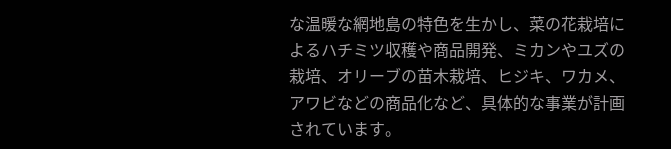な温暖な網地島の特色を生かし、菜の花栽培によるハチミツ収穫や商品開発、ミカンやユズの栽培、オリーブの苗木栽培、ヒジキ、ワカメ、アワビなどの商品化など、具体的な事業が計画されています。